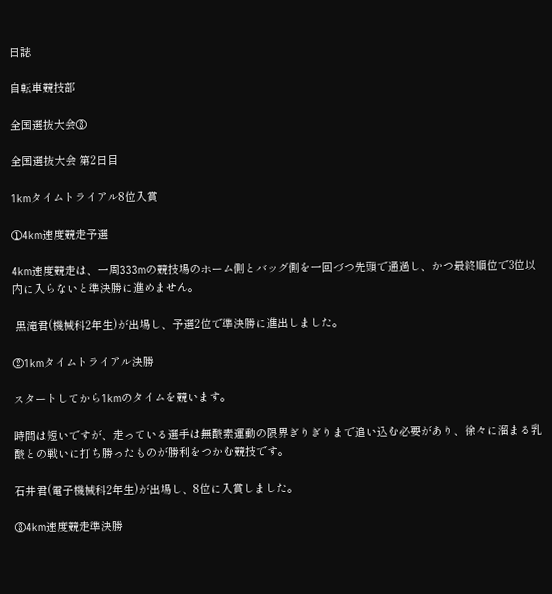日誌

自転車競技部

全国選抜大会③

全国選抜大会 第2日目

1kmタイムトライアル8位入賞

①4km速度競走予選

4km速度競走は、一周333mの競技場のホーム側とバッグ側を一回づつ先頭で通過し、かつ最終順位で3位以内に入らないと準決勝に進めません。

 黒滝君(機械科2年生)が出場し、予選2位で準決勝に進出しました。

②1kmタイムトライアル決勝

スタートしてから1kmのタイムを競います。

時間は短いですが、走っている選手は無酸素運動の限界ぎりぎりまで追い込む必要があり、徐々に溜まる乳酸との戦いに打ち勝ったものが勝利をつかむ競技です。

石井君(電子機械科2年生)が出場し、8位に入賞しました。

③4km速度競走準決勝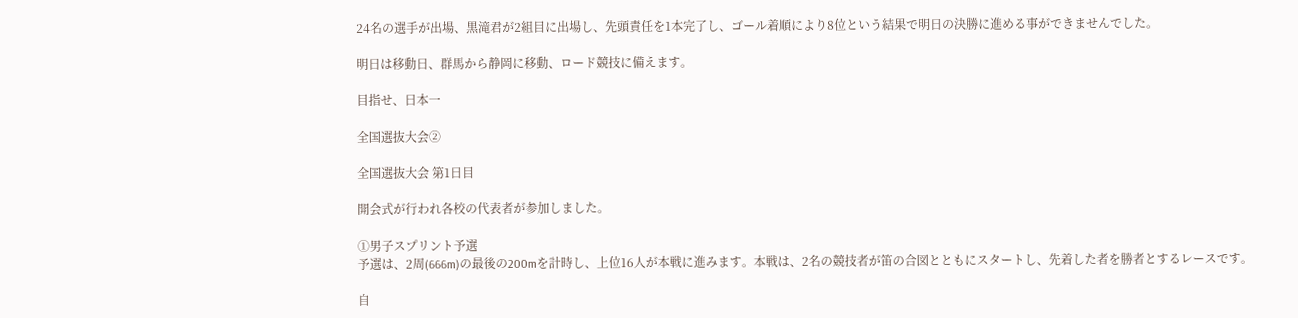24名の選手が出場、黒滝君が2組目に出場し、先頭責任を1本完了し、ゴール着順により8位という結果で明日の決勝に進める事ができませんでした。

明日は移動日、群馬から静岡に移動、ロード競技に備えます。

目指せ、日本一

全国選抜大会②

全国選抜大会 第1日目

開会式が行われ各校の代表者が参加しました。

①男子スプリント予選
予選は、2周(666m)の最後の200mを計時し、上位16人が本戦に進みます。本戦は、2名の競技者が笛の合図とともにスタートし、先着した者を勝者とするレースです。

自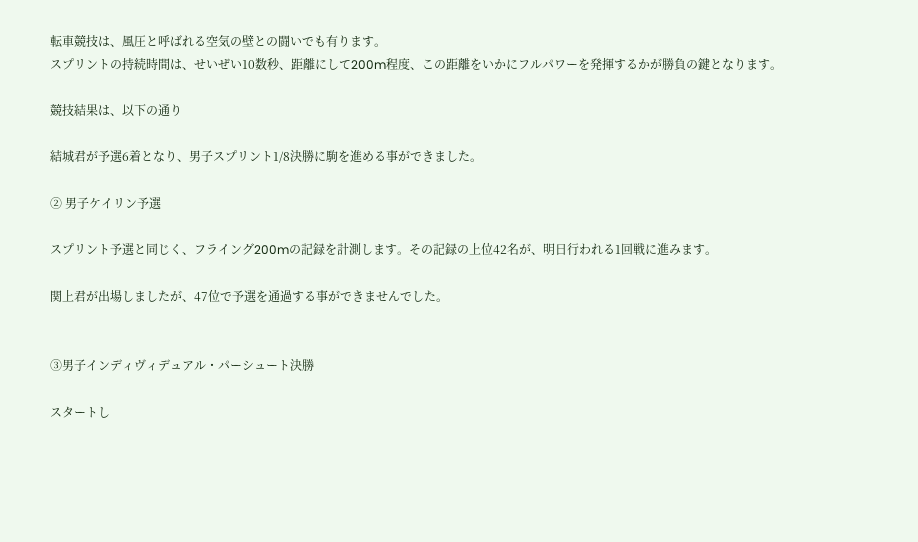転車競技は、風圧と呼ばれる空気の壁との闘いでも有ります。
スプリントの持続時間は、せいぜい10数秒、距離にして200m程度、この距離をいかにフルパワーを発揮するかが勝負の鍵となります。

競技結果は、以下の通り

結城君が予選6着となり、男子スプリント1/8決勝に駒を進める事ができました。

② 男子ケイリン予選

スプリント予選と同じく、フライング200mの記録を計測します。その記録の上位42名が、明日行われる1回戦に進みます。

関上君が出場しましたが、47位で予選を通過する事ができませんでした。


③男子インディヴィデュアル・パーシュート決勝

スタートし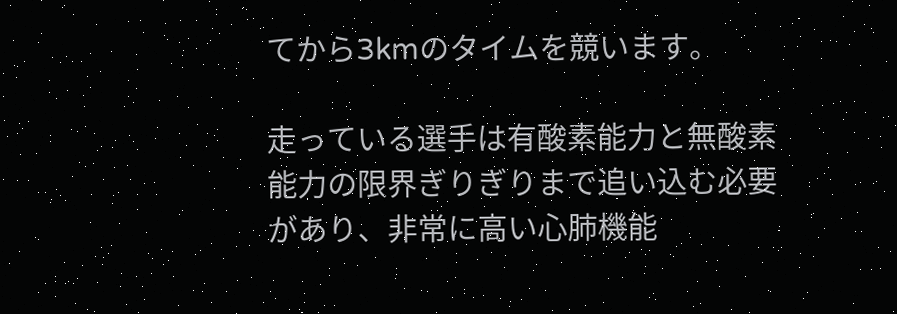てから3kmのタイムを競います。

走っている選手は有酸素能力と無酸素能力の限界ぎりぎりまで追い込む必要があり、非常に高い心肺機能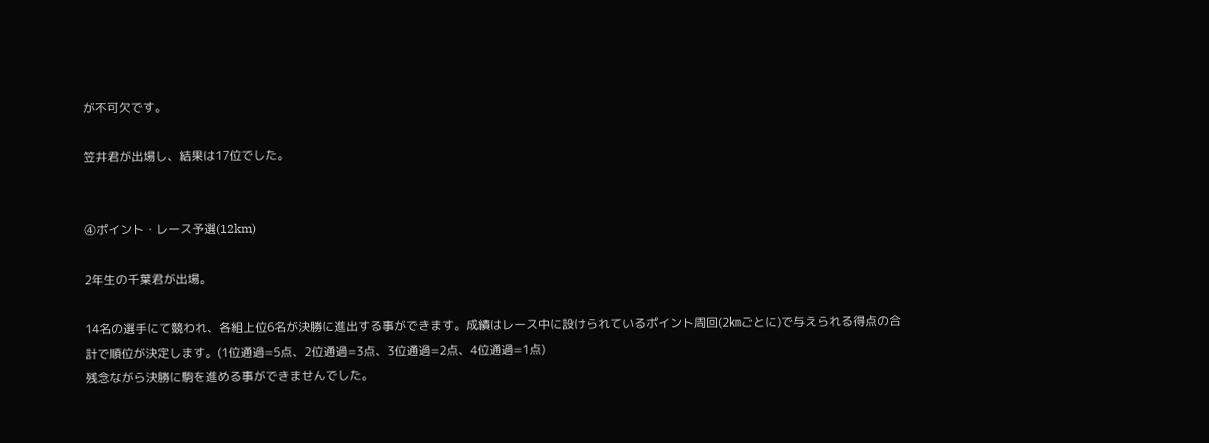が不可欠です。

笠井君が出場し、結果は17位でした。


④ポイント・レース予選(12km)

2年生の千葉君が出場。

14名の選手にて競われ、各組上位6名が決勝に進出する事ができます。成績はレース中に設けられているポイント周回(2㎞ごとに)で与えられる得点の合計で順位が決定します。(1位通過=5点、2位通過=3点、3位通過=2点、4位通過=1点)
残念ながら決勝に駒を進める事ができませんでした。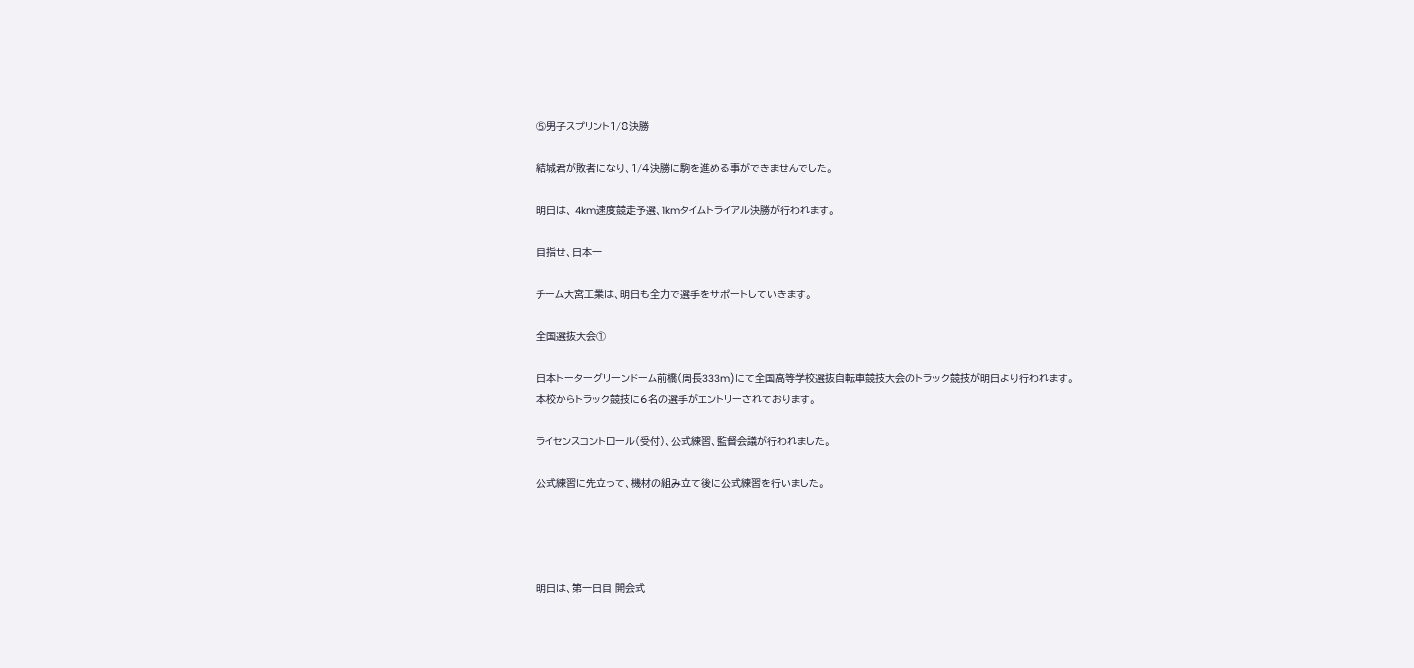⑤男子スプリント1/8決勝

結城君が敗者になり、1/4決勝に駒を進める事ができませんでした。

明日は、 4km速度競走予選、1kmタイムトライアル決勝が行われます。

目指せ、日本一

チーム大宮工業は、明日も全力で選手をサポートしていきます。

全国選抜大会①

日本トーターグリーンドーム前橋(周長333m)にて全国高等学校選抜自転車競技大会のトラック競技が明日より行われます。
本校からトラック競技に6名の選手がエントリーされております。

ライセンスコントロール(受付)、公式練習、監督会議が行われました。

公式練習に先立って、機材の組み立て後に公式練習を行いました。




明日は、第一日目 開会式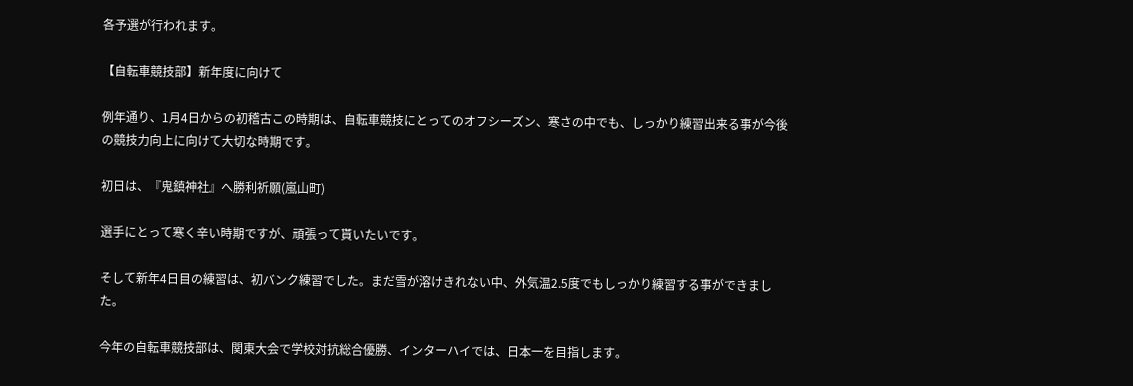各予選が行われます。

【自転車競技部】新年度に向けて

例年通り、1月4日からの初稽古この時期は、自転車競技にとってのオフシーズン、寒さの中でも、しっかり練習出来る事が今後の競技力向上に向けて大切な時期です。

初日は、『鬼鎮神社』へ勝利祈願(嵐山町)

選手にとって寒く辛い時期ですが、頑張って貰いたいです。

そして新年4日目の練習は、初バンク練習でした。まだ雪が溶けきれない中、外気温2.5度でもしっかり練習する事ができました。

今年の自転車競技部は、関東大会で学校対抗総合優勝、インターハイでは、日本一を目指します。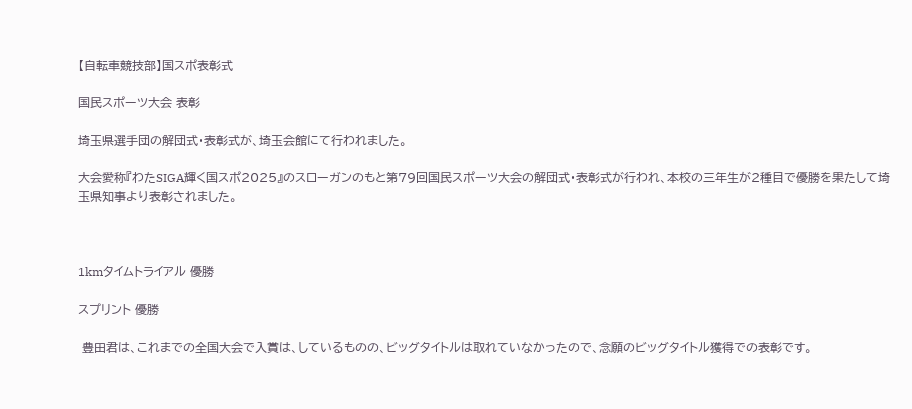【自転車競技部】国スポ表彰式

国民スポーツ大会 表彰

埼玉県選手団の解団式・表彰式が、埼玉会館にて行われました。

大会愛称『わたSIGA輝く国スポ2025』のスローガンのもと第79回国民スポーツ大会の解団式・表彰式が行われ、本校の三年生が2種目で優勝を果たして埼玉県知事より表彰されました。



1kmタイムトライアル 優勝

スプリント 優勝

 豊田君は、これまでの全国大会で入賞は、しているものの、ビッグタイトルは取れていなかったので、念願のビッグタイトル獲得での表彰です。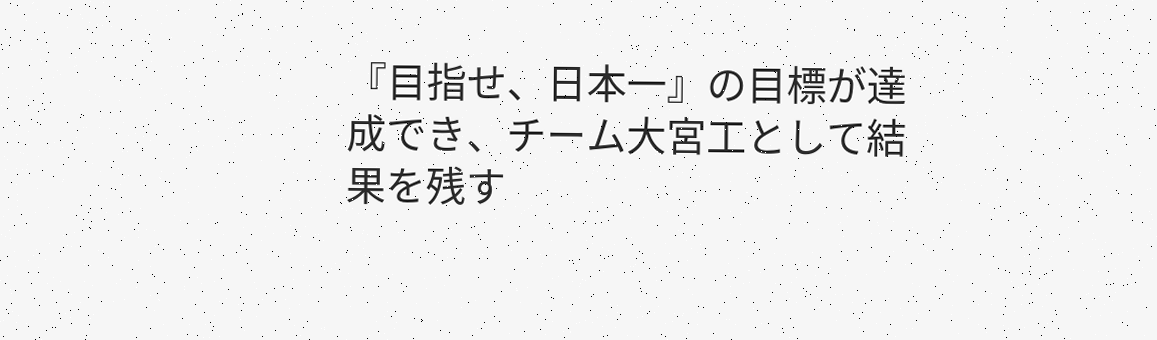『目指せ、日本一』の目標が達成でき、チーム大宮工として結果を残す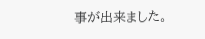事が出来ました。